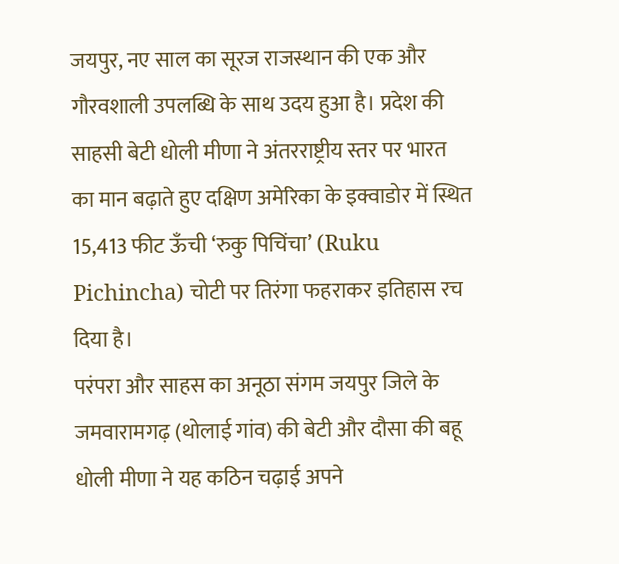जयपुर, नए साल का सूरज राजस्थान की एक और गौरवशाली उपलब्धि के साथ उदय हुआ है। प्रदेश की साहसी बेटी धोली मीणा ने अंतरराष्ट्रीय स्तर पर भारत का मान बढ़ाते हुए दक्षिण अमेरिका के इक्वाडोर में स्थित 15,413 फीट ऊँची ‘रुकु पिचिंचा’ (Ruku Pichincha) चोटी पर तिरंगा फहराकर इतिहास रच दिया है।
परंपरा और साहस का अनूठा संगम जयपुर जिले के जमवारामगढ़ (थोलाई गांव) की बेटी और दौसा की बहू धोली मीणा ने यह कठिन चढ़ाई अपने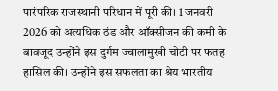पारंपरिक राजस्थानी परिधान में पूरी की। 1 जनवरी 2026 को अत्यधिक ठंड और ऑक्सीजन की कमी के बावजूद उन्होंने इस दुर्गम ज्वालामुखी चोटी पर फतह हासिल की। उन्होंने इस सफलता का श्रेय भारतीय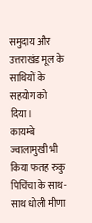समुदाय और उत्तराखंड मूल के साथियों के सहयोग को दिया।
कायम्बे ज्वालामुखी भी किया फतह रुकु पिचिंचा के साथ-साथ धोली मीणा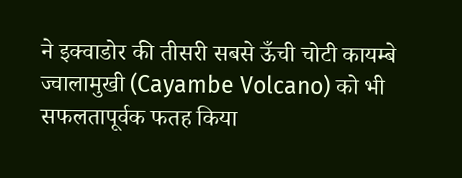ने इक्वाडोर की तीसरी सबसे ऊँची चोटी कायम्बे ज्वालामुखी (Cayambe Volcano) को भी सफलतापूर्वक फतह किया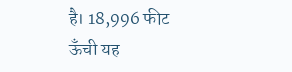है। 18,996 फीट ऊँची यह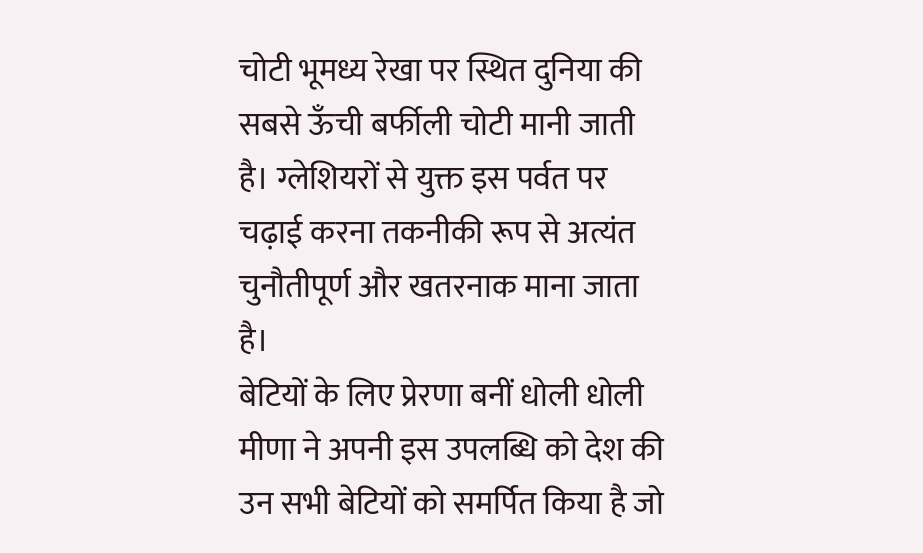चोटी भूमध्य रेखा पर स्थित दुनिया की सबसे ऊँची बर्फीली चोटी मानी जाती है। ग्लेशियरों से युक्त इस पर्वत पर चढ़ाई करना तकनीकी रूप से अत्यंत चुनौतीपूर्ण और खतरनाक माना जाता है।
बेटियों के लिए प्रेरणा बनीं धोली धोली मीणा ने अपनी इस उपलब्धि को देश की उन सभी बेटियों को समर्पित किया है जो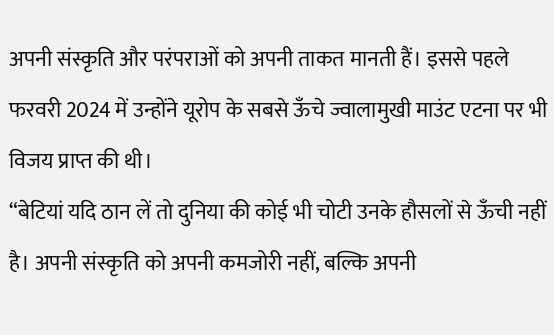अपनी संस्कृति और परंपराओं को अपनी ताकत मानती हैं। इससे पहले फरवरी 2024 में उन्होंने यूरोप के सबसे ऊँचे ज्वालामुखी माउंट एटना पर भी विजय प्राप्त की थी।
“बेटियां यदि ठान लें तो दुनिया की कोई भी चोटी उनके हौसलों से ऊँची नहीं है। अपनी संस्कृति को अपनी कमजोरी नहीं, बल्कि अपनी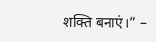शक्ति बनाएं।” –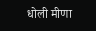धोली मीणा